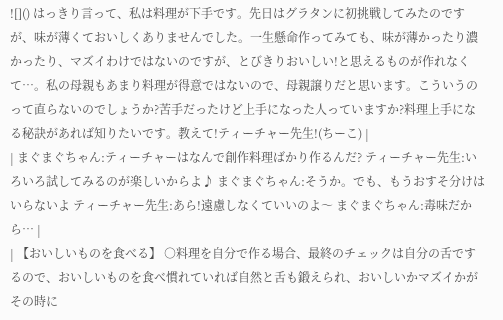![]() はっきり言って、私は料理が下手です。先日はグラタンに初挑戦してみたのですが、味が薄くておいしくありませんでした。一生懸命作ってみても、味が薄かったり濃かったり、マズイわけではないのですが、とびきりおいしい!と思えるものが作れなくて…。私の母親もあまり料理が得意ではないので、母親譲りだと思います。こういうのって直らないのでしょうか?苦手だったけど上手になった人っていますか?料理上手になる秘訣があれば知りたいです。教えて!ティーチャー先生!(ちーこ) |
| まぐまぐちゃん:ティーチャーはなんで創作料理ばかり作るんだ? ティーチャー先生:いろいろ試してみるのが楽しいからよ♪ まぐまぐちゃん:そうか。でも、もうおすそ分けはいらないよ ティーチャー先生:あら!遠慮しなくていいのよ〜 まぐまぐちゃん:毒味だから… |
| 【おいしいものを食べる】 ○料理を自分で作る場合、最終のチェックは自分の舌でするので、おいしいものを食べ慣れていれば自然と舌も鍛えられ、おいしいかマズイかがその時に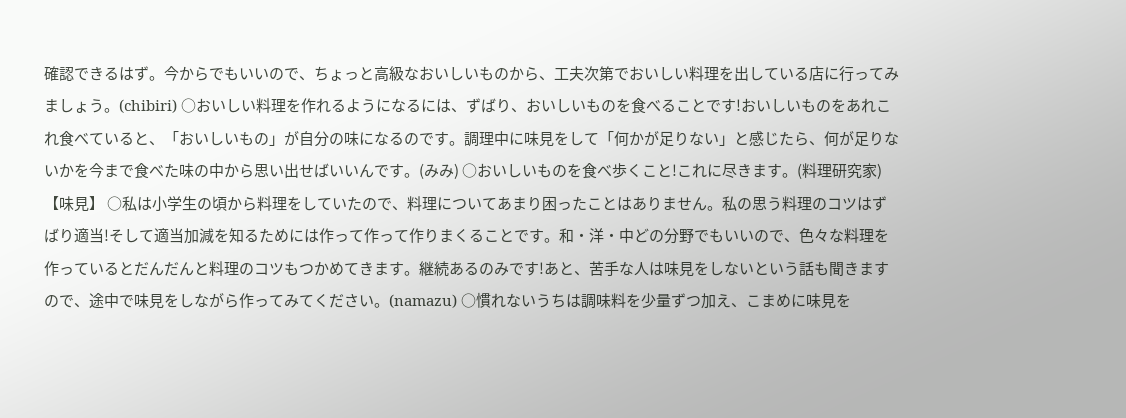確認できるはず。今からでもいいので、ちょっと高級なおいしいものから、工夫次第でおいしい料理を出している店に行ってみましょう。(chibiri) ○おいしい料理を作れるようになるには、ずばり、おいしいものを食べることです!おいしいものをあれこれ食べていると、「おいしいもの」が自分の味になるのです。調理中に味見をして「何かが足りない」と感じたら、何が足りないかを今まで食べた味の中から思い出せばいいんです。(みみ) ○おいしいものを食べ歩くこと!これに尽きます。(料理研究家) 【味見】 ○私は小学生の頃から料理をしていたので、料理についてあまり困ったことはありません。私の思う料理のコツはずばり適当!そして適当加減を知るためには作って作って作りまくることです。和・洋・中どの分野でもいいので、色々な料理を作っているとだんだんと料理のコツもつかめてきます。継続あるのみです!あと、苦手な人は味見をしないという話も聞きますので、途中で味見をしながら作ってみてください。(namazu) ○慣れないうちは調味料を少量ずつ加え、こまめに味見を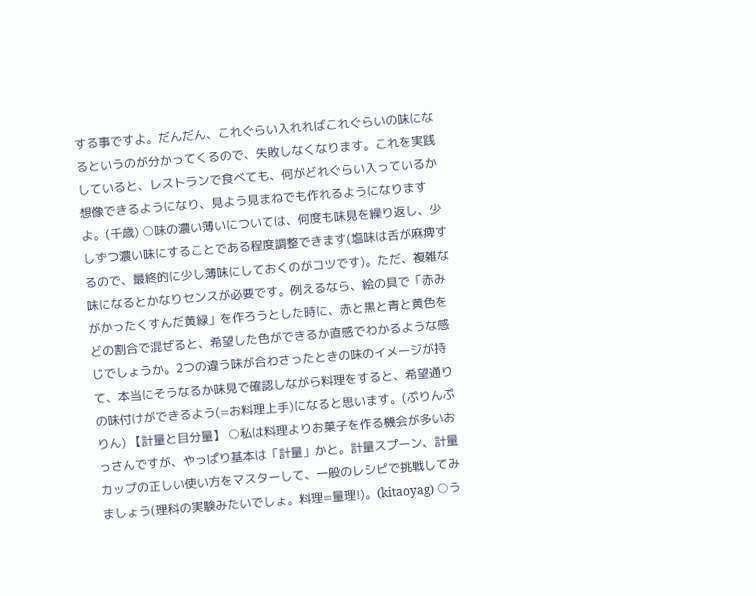する事ですよ。だんだん、これぐらい入れればこれぐらいの味になるというのが分かってくるので、失敗しなくなります。これを実践していると、レストランで食べても、何がどれぐらい入っているか想像できるようになり、見よう見まねでも作れるようになりますよ。(千歳) ○味の濃い薄いについては、何度も味見を繰り返し、少しずつ濃い味にすることである程度調整できます(塩味は舌が麻痺するので、最終的に少し薄味にしておくのがコツです)。ただ、複雑な味になるとかなりセンスが必要です。例えるなら、絵の具で「赤みがかったくすんだ黄緑」を作ろうとした時に、赤と黒と青と黄色をどの割合で混ぜると、希望した色ができるか直感でわかるような感じでしょうか。2つの違う味が合わさったときの味のイメージが持て、本当にそうなるか味見で確認しながら料理をすると、希望通りの味付けができるよう(=お料理上手)になると思います。(ぷりんぷりん) 【計量と目分量】 ○私は料理よりお菓子を作る機会が多いおっさんですが、やっぱり基本は「計量」かと。計量スプーン、計量カップの正しい使い方をマスターして、一般のレシピで挑戦してみましょう(理科の実験みたいでしょ。料理=量理!)。(kitaoyag) ○う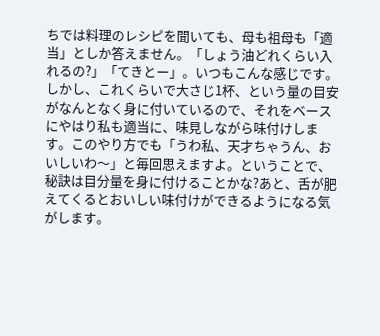ちでは料理のレシピを聞いても、母も祖母も「適当」としか答えません。「しょう油どれくらい入れるの?」「てきとー」。いつもこんな感じです。しかし、これくらいで大さじ1杯、という量の目安がなんとなく身に付いているので、それをベースにやはり私も適当に、味見しながら味付けします。このやり方でも「うわ私、天才ちゃうん、おいしいわ〜」と毎回思えますよ。ということで、秘訣は目分量を身に付けることかな?あと、舌が肥えてくるとおいしい味付けができるようになる気がします。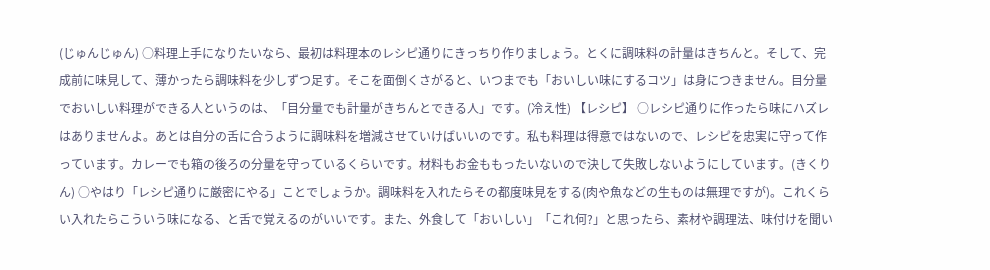(じゅんじゅん) ○料理上手になりたいなら、最初は料理本のレシピ通りにきっちり作りましょう。とくに調味料の計量はきちんと。そして、完成前に味見して、薄かったら調味料を少しずつ足す。そこを面倒くさがると、いつまでも「おいしい味にするコツ」は身につきません。目分量でおいしい料理ができる人というのは、「目分量でも計量がきちんとできる人」です。(冷え性) 【レシピ】 ○レシピ通りに作ったら味にハズレはありませんよ。あとは自分の舌に合うように調味料を増減させていけばいいのです。私も料理は得意ではないので、レシピを忠実に守って作っています。カレーでも箱の後ろの分量を守っているくらいです。材料もお金ももったいないので決して失敗しないようにしています。(きくりん) ○やはり「レシピ通りに厳密にやる」ことでしょうか。調味料を入れたらその都度味見をする(肉や魚などの生ものは無理ですが)。これくらい入れたらこういう味になる、と舌で覚えるのがいいです。また、外食して「おいしい」「これ何?」と思ったら、素材や調理法、味付けを聞い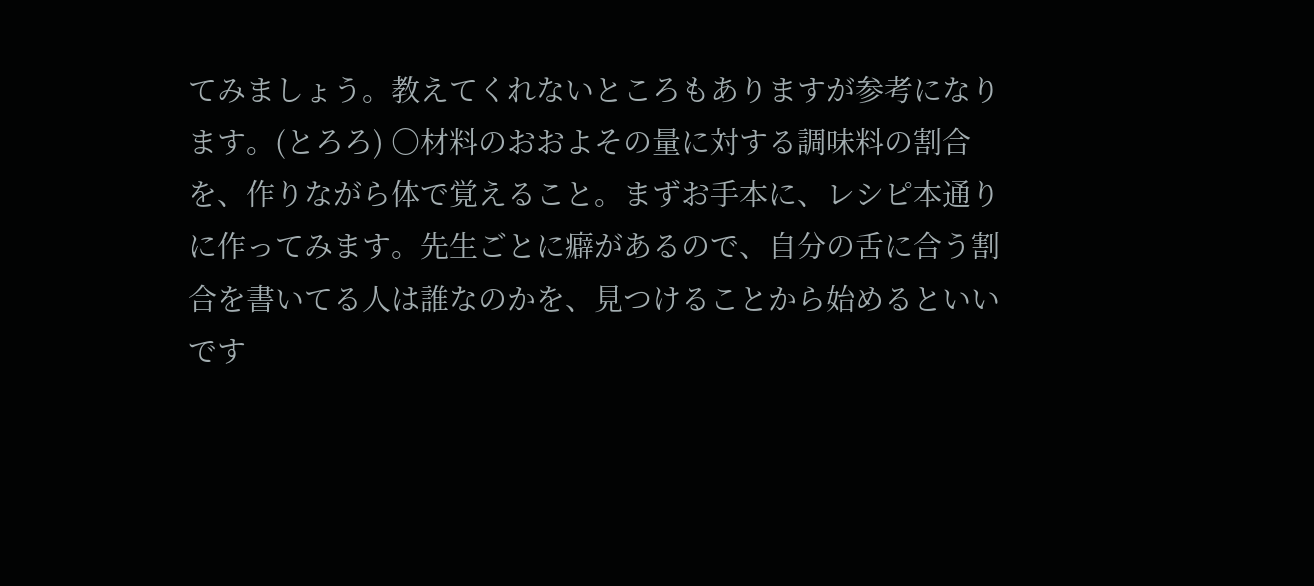てみましょう。教えてくれないところもありますが参考になります。(とろろ) ○材料のおおよその量に対する調味料の割合を、作りながら体で覚えること。まずお手本に、レシピ本通りに作ってみます。先生ごとに癖があるので、自分の舌に合う割合を書いてる人は誰なのかを、見つけることから始めるといいです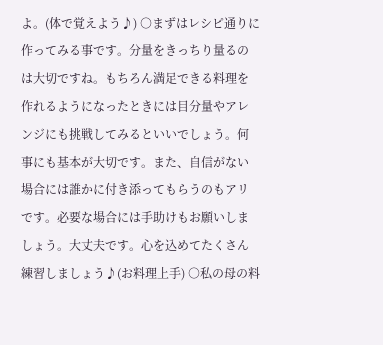よ。(体で覚えよう♪) ○まずはレシピ通りに作ってみる事です。分量をきっちり量るのは大切ですね。もちろん満足できる料理を作れるようになったときには目分量やアレンジにも挑戦してみるといいでしょう。何事にも基本が大切です。また、自信がない場合には誰かに付き添ってもらうのもアリです。必要な場合には手助けもお願いしましょう。大丈夫です。心を込めてたくさん練習しましょう♪(お料理上手) ○私の母の料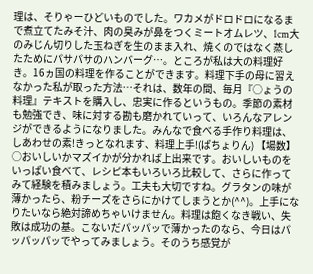理は、そりゃーひどいものでした。ワカメがドロドロになるまで煮立てたみそ汁、肉の臭みが鼻をつくミートオムレツ、1cm大のみじん切りした玉ねぎを生のまま入れ、焼くのではなく蒸したためにパサパサのハンバーグ…。ところが私は大の料理好き。16ヵ国の料理を作ることができます。料理下手の母に習えなかった私が取った方法…それは、数年の間、毎月『○ょうの料理』テキストを購入し、忠実に作るというもの。季節の素材も勉強でき、味に対する勘も磨かれていって、いろんなアレンジができるようになりました。みんなで食べる手作り料理は、しあわせの素!きっとなれます、料理上手!(ぱちょりん) 【場数】 ○おいしいかマズイかが分かれば上出来です。おいしいものをいっぱい食べて、レシピ本もいろいろ比較して、さらに作ってみて経験を積みましょう。工夫も大切ですね。グラタンの味が薄かったら、粉チーズをさらにかけてしまうとか(^^)。上手になりたいなら絶対諦めちゃいけません。料理は飽くなき戦い、失敗は成功の基。こないだパッパッで薄かったのなら、今日はパッパッパッでやってみましょう。そのうち感覚が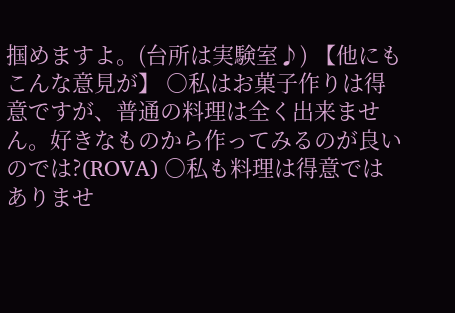掴めますよ。(台所は実験室♪) 【他にもこんな意見が】 ○私はお菓子作りは得意ですが、普通の料理は全く出来ません。好きなものから作ってみるのが良いのでは?(ROVA) ○私も料理は得意ではありませ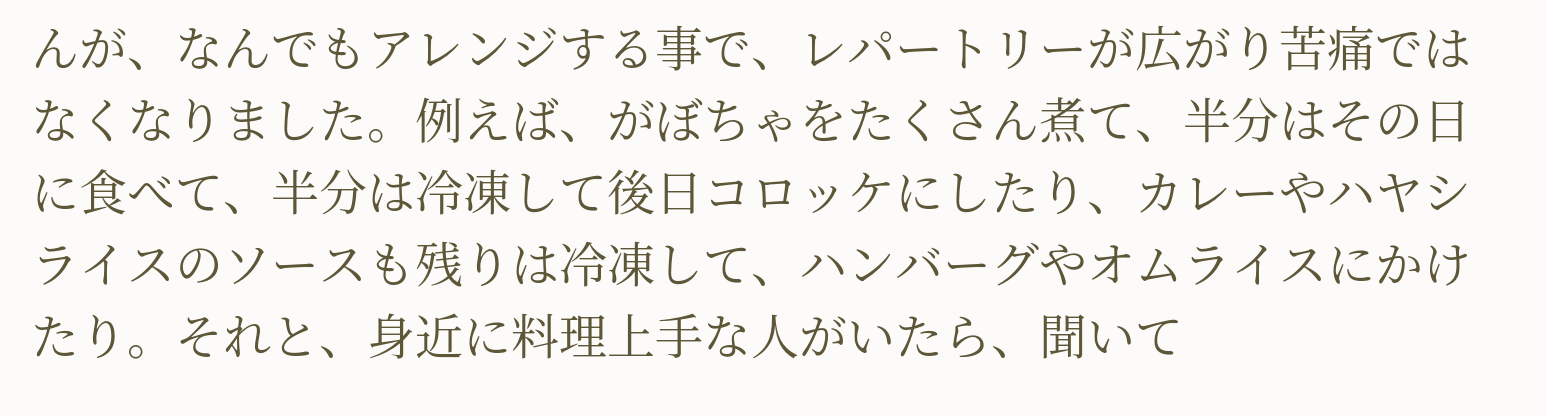んが、なんでもアレンジする事で、レパートリーが広がり苦痛ではなくなりました。例えば、がぼちゃをたくさん煮て、半分はその日に食べて、半分は冷凍して後日コロッケにしたり、カレーやハヤシライスのソースも残りは冷凍して、ハンバーグやオムライスにかけたり。それと、身近に料理上手な人がいたら、聞いて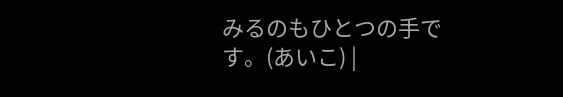みるのもひとつの手です。(あいこ) |